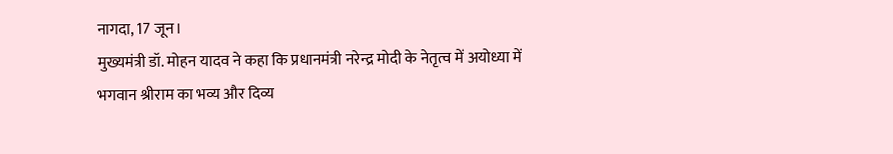नागदा, 17 जून।
मुख्यमंत्री डॉ. मोहन यादव ने कहा कि प्रधानमंत्री नरेन्द्र मोदी के नेतृत्व में अयोध्या में भगवान श्रीराम का भव्य और दिव्य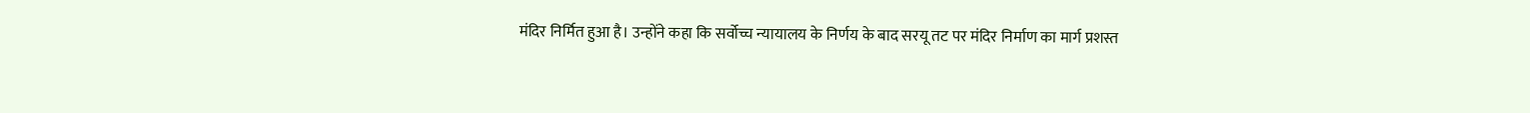मंदिर निर्मित हुआ है। उन्होंने कहा कि सर्वोच्च न्यायालय के निर्णय के बाद सरयू तट पर मंदिर निर्माण का मार्ग प्रशस्त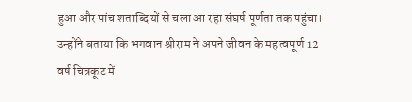हुआ और पांच शताब्दियों से चला आ रहा संघर्ष पूर्णता तक पहुंचा। उन्होंने बताया कि भगवान श्रीराम ने अपने जीवन के महत्वपूर्ण 12 वर्ष चित्रकूट में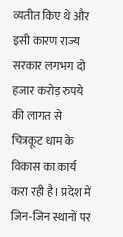व्यतीत किए थे और इसी कारण राज्य सरकार लगभग दो हजार करोड़ रुपये की लागत से चित्रकूट धाम के विकास का कार्य करा रही है। प्रदेश में जिन-जिन स्थानों पर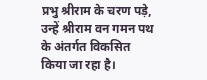प्रभु श्रीराम के चरण पड़े, उन्हें श्रीराम वन गमन पथ के अंतर्गत विकसित किया जा रहा है।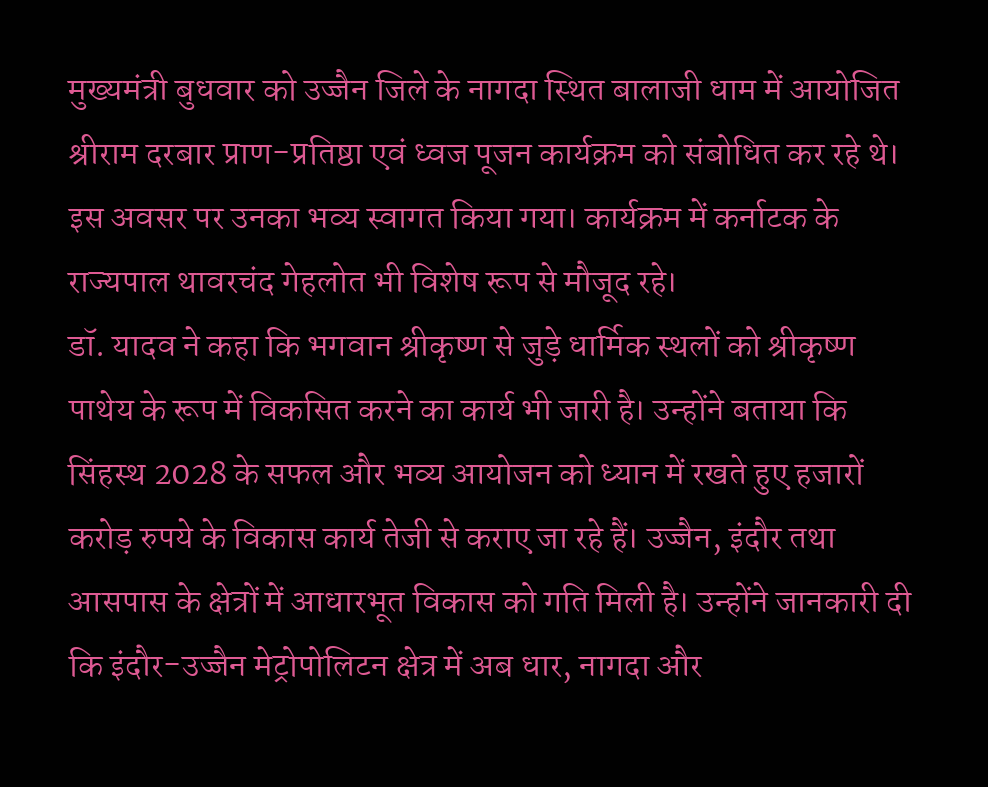मुख्यमंत्री बुधवार को उज्जैन जिले के नागदा स्थित बालाजी धाम में आयोजित श्रीराम दरबार प्राण-प्रतिष्ठा एवं ध्वज पूजन कार्यक्रम को संबोधित कर रहे थे। इस अवसर पर उनका भव्य स्वागत किया गया। कार्यक्रम में कर्नाटक के राज्यपाल थावरचंद गेहलोत भी विशेष रूप से मौजूद रहे।
डॉ. यादव ने कहा कि भगवान श्रीकृष्ण से जुड़े धार्मिक स्थलों को श्रीकृष्ण पाथेय के रूप में विकसित करने का कार्य भी जारी है। उन्होंने बताया कि सिंहस्थ 2028 के सफल और भव्य आयोजन को ध्यान में रखते हुए हजारों करोड़ रुपये के विकास कार्य तेजी से कराए जा रहे हैं। उज्जैन, इंदौर तथा आसपास के क्षेत्रों में आधारभूत विकास को गति मिली है। उन्होंने जानकारी दी कि इंदौर-उज्जैन मेट्रोपोलिटन क्षेत्र में अब धार, नागदा और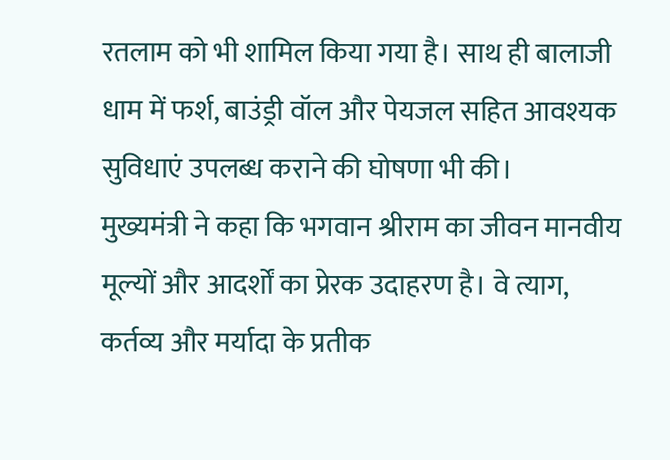रतलाम को भी शामिल किया गया है। साथ ही बालाजी धाम में फर्श, बाउंड्री वॉल और पेयजल सहित आवश्यक सुविधाएं उपलब्ध कराने की घोषणा भी की।
मुख्यमंत्री ने कहा कि भगवान श्रीराम का जीवन मानवीय मूल्यों और आदर्शों का प्रेरक उदाहरण है। वे त्याग, कर्तव्य और मर्यादा के प्रतीक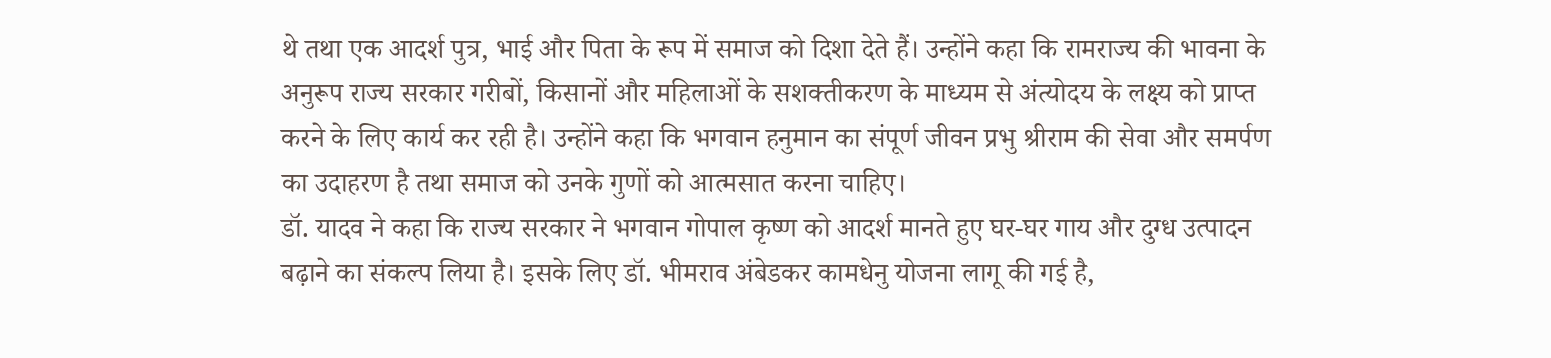थे तथा एक आदर्श पुत्र, भाई और पिता के रूप में समाज को दिशा देते हैं। उन्होंने कहा कि रामराज्य की भावना के अनुरूप राज्य सरकार गरीबों, किसानों और महिलाओं के सशक्तीकरण के माध्यम से अंत्योदय के लक्ष्य को प्राप्त करने के लिए कार्य कर रही है। उन्होंने कहा कि भगवान हनुमान का संपूर्ण जीवन प्रभु श्रीराम की सेवा और समर्पण का उदाहरण है तथा समाज को उनके गुणों को आत्मसात करना चाहिए।
डॉ. यादव ने कहा कि राज्य सरकार ने भगवान गोपाल कृष्ण को आदर्श मानते हुए घर-घर गाय और दुग्ध उत्पादन बढ़ाने का संकल्प लिया है। इसके लिए डॉ. भीमराव अंबेडकर कामधेनु योजना लागू की गई है,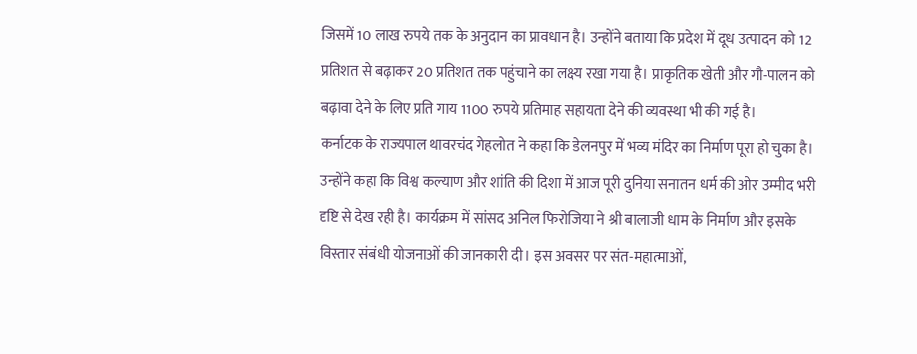जिसमें 10 लाख रुपये तक के अनुदान का प्रावधान है। उन्होंने बताया कि प्रदेश में दूध उत्पादन को 12 प्रतिशत से बढ़ाकर 20 प्रतिशत तक पहुंचाने का लक्ष्य रखा गया है। प्राकृतिक खेती और गौ-पालन को बढ़ावा देने के लिए प्रति गाय 1100 रुपये प्रतिमाह सहायता देने की व्यवस्था भी की गई है।
कर्नाटक के राज्यपाल थावरचंद गेहलोत ने कहा कि डेलनपुर में भव्य मंदिर का निर्माण पूरा हो चुका है। उन्होंने कहा कि विश्व कल्याण और शांति की दिशा में आज पूरी दुनिया सनातन धर्म की ओर उम्मीद भरी दृष्टि से देख रही है। कार्यक्रम में सांसद अनिल फिरोजिया ने श्री बालाजी धाम के निर्माण और इसके विस्तार संबंधी योजनाओं की जानकारी दी। इस अवसर पर संत-महात्माओं,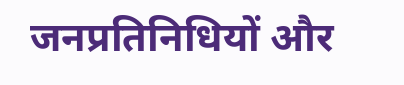जनप्रतिनिधियों और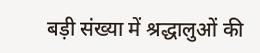बड़ी संख्या में श्रद्धालुओं की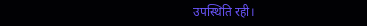उपस्थिति रही।